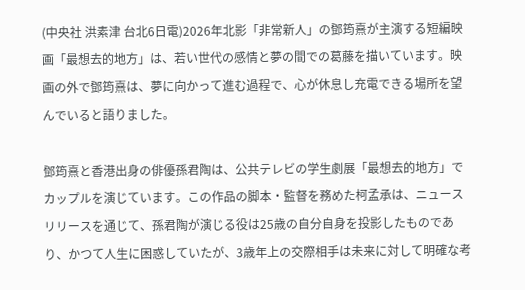(中央社 洪素津 台北6日電)2026年北影「非常新人」の鄧筠熹が主演する短編映画「最想去的地方」は、若い世代の感情と夢の間での葛藤を描いています。映画の外で鄧筠熹は、夢に向かって進む過程で、心が休息し充電できる場所を望んでいると語りました。

鄧筠熹と香港出身の俳優孫君陶は、公共テレビの学生劇展「最想去的地方」でカップルを演じています。この作品の脚本・監督を務めた柯孟承は、ニュースリリースを通じて、孫君陶が演じる役は25歳の自分自身を投影したものであり、かつて人生に困惑していたが、3歳年上の交際相手は未来に対して明確な考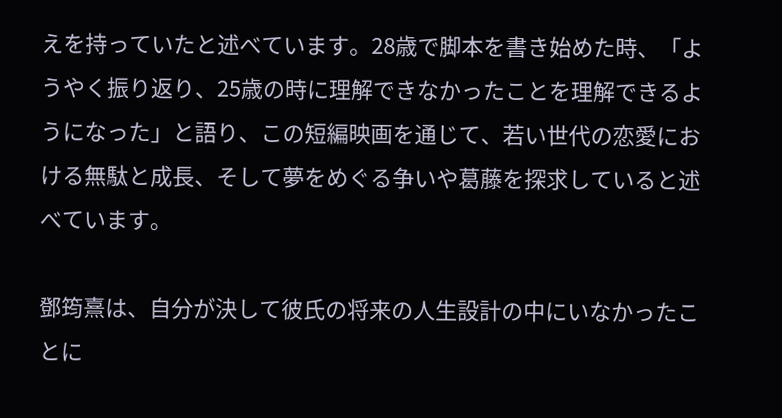えを持っていたと述べています。28歳で脚本を書き始めた時、「ようやく振り返り、25歳の時に理解できなかったことを理解できるようになった」と語り、この短編映画を通じて、若い世代の恋愛における無駄と成長、そして夢をめぐる争いや葛藤を探求していると述べています。

鄧筠熹は、自分が決して彼氏の将来の人生設計の中にいなかったことに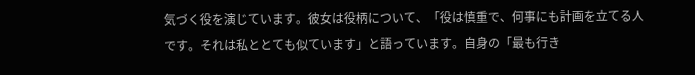気づく役を演じています。彼女は役柄について、「役は慎重で、何事にも計画を立てる人です。それは私ととても似ています」と語っています。自身の「最も行き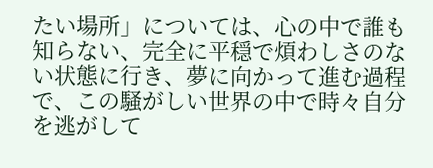たい場所」については、心の中で誰も知らない、完全に平穏で煩わしさのない状態に行き、夢に向かって進む過程で、この騒がしい世界の中で時々自分を逃がして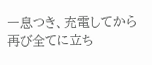一息つき、充電してから再び全てに立ち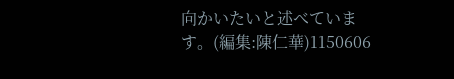向かいたいと述べています。(編集:陳仁華)1150606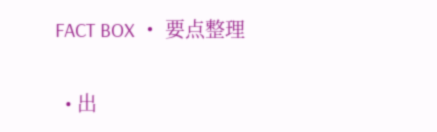FACT BOX ・ 要点整理

  • 出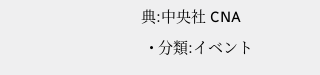典:中央社 CNA
  • 分類:イベント